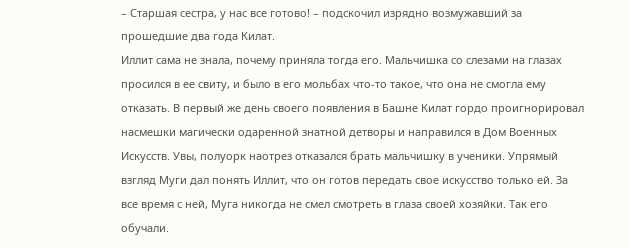– Старшая сестра, у нас все готово! – подскочил изрядно возмужавший за прошедшие два года Килат.
Иллит сама не знала, почему приняла тогда его. Мальчишка со слезами на глазах просился в ее свиту, и было в его мольбах что-то такое, что она не смогла ему отказать. В первый же день своего появления в Башне Килат гордо проигнорировал насмешки магически одаренной знатной детворы и направился в Дом Военных Искусств. Увы, полуорк наотрез отказался брать мальчишку в ученики. Упрямый взгляд Муги дал понять Иллит, что он готов передать свое искусство только ей. За все время с ней, Муга никогда не смел смотреть в глаза своей хозяйки. Так его обучали.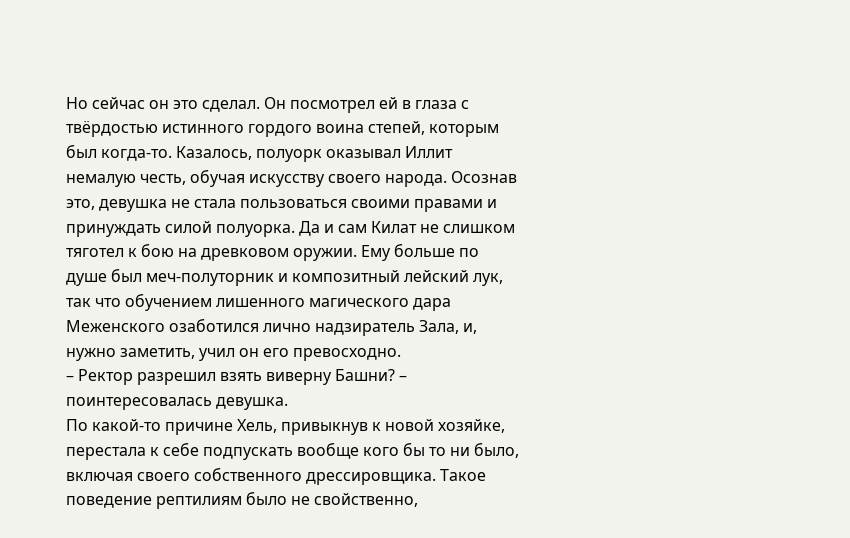Но сейчас он это сделал. Он посмотрел ей в глаза с твёрдостью истинного гордого воина степей, которым был когда-то. Казалось, полуорк оказывал Иллит немалую честь, обучая искусству своего народа. Осознав это, девушка не стала пользоваться своими правами и принуждать силой полуорка. Да и сам Килат не слишком тяготел к бою на древковом оружии. Ему больше по душе был меч-полуторник и композитный лейский лук, так что обучением лишенного магического дара Меженского озаботился лично надзиратель Зала, и, нужно заметить, учил он его превосходно.
– Ректор разрешил взять виверну Башни? – поинтересовалась девушка.
По какой-то причине Хель, привыкнув к новой хозяйке, перестала к себе подпускать вообще кого бы то ни было, включая своего собственного дрессировщика. Такое поведение рептилиям было не свойственно,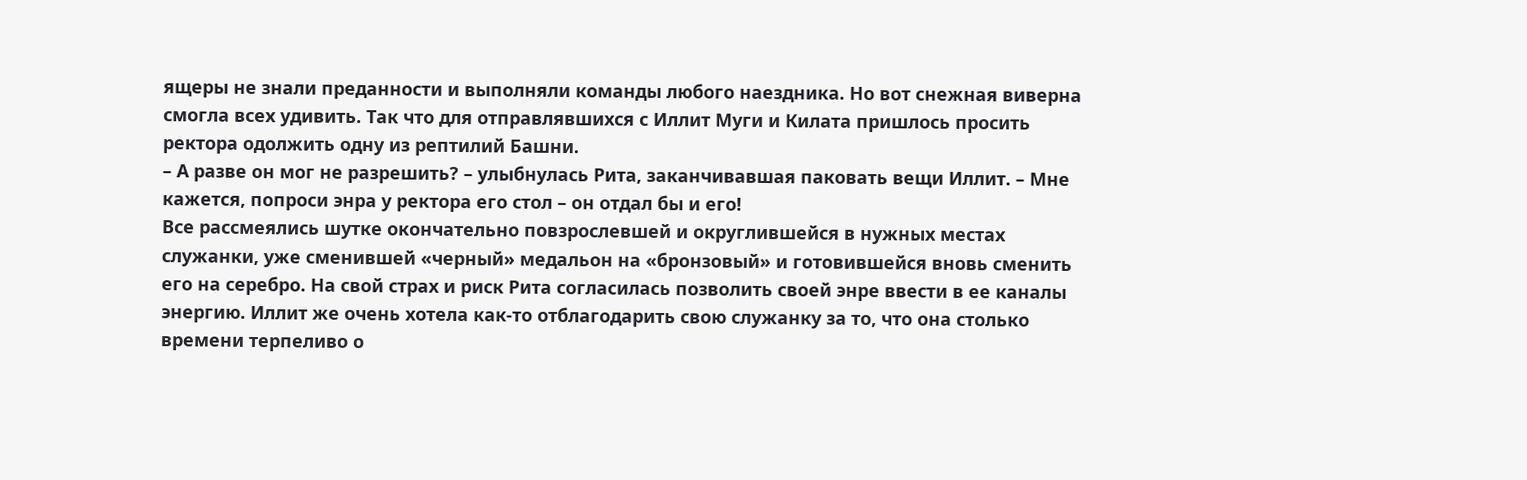ящеры не знали преданности и выполняли команды любого наездника. Но вот снежная виверна смогла всех удивить. Так что для отправлявшихся с Иллит Муги и Килата пришлось просить ректора одолжить одну из рептилий Башни.
– А разве он мог не разрешить? – улыбнулась Рита, заканчивавшая паковать вещи Иллит. – Мне кажется, попроси энра у ректора его стол – он отдал бы и его!
Все рассмеялись шутке окончательно повзрослевшей и округлившейся в нужных местах служанки, уже сменившей «черный» медальон на «бронзовый» и готовившейся вновь сменить его на серебро. На свой страх и риск Рита согласилась позволить своей энре ввести в ее каналы энергию. Иллит же очень хотела как-то отблагодарить свою служанку за то, что она столько времени терпеливо о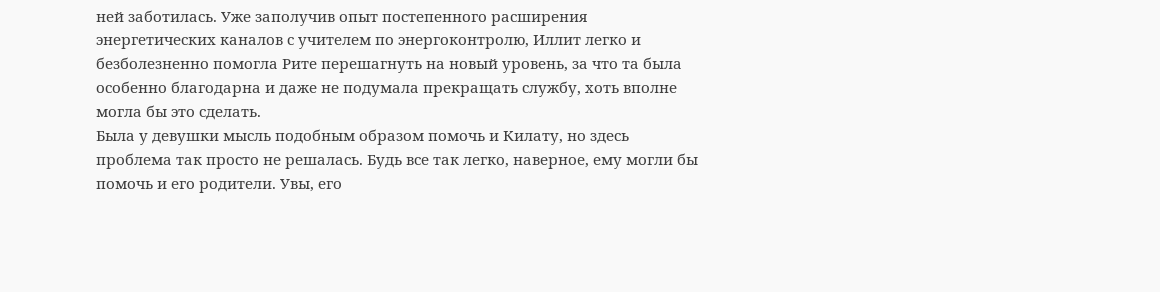ней заботилась. Уже заполучив опыт постепенного расширения энергетических каналов с учителем по энергоконтролю, Иллит легко и безболезненно помогла Рите перешагнуть на новый уровень, за что та была особенно благодарна и даже не подумала прекращать службу, хоть вполне могла бы это сделать.
Была у девушки мысль подобным образом помочь и Килату, но здесь проблема так просто не решалась. Будь все так легко, наверное, ему могли бы помочь и его родители. Увы, его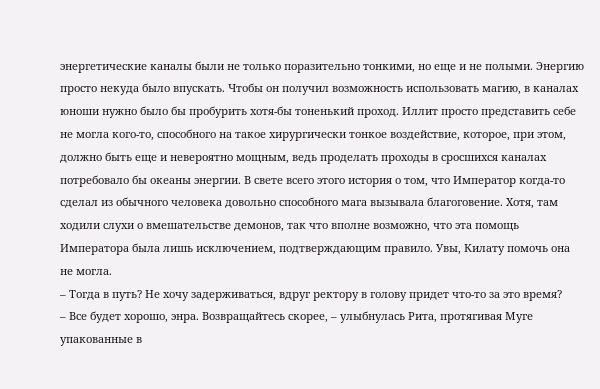энергетические каналы были не только поразительно тонкими, но еще и не полыми. Энергию просто некуда было впускать. Чтобы он получил возможность использовать магию, в каналах юноши нужно было бы пробурить хотя-бы тоненький проход. Иллит просто представить себе не могла кого-то, способного на такое хирургически тонкое воздействие, которое, при этом, должно быть еще и невероятно мощным, ведь проделать проходы в сросшихся каналах потребовало бы океаны энергии. В свете всего этого история о том, что Император когда-то сделал из обычного человека довольно способного мага вызывала благоговение. Хотя, там ходили слухи о вмешательстве демонов, так что вполне возможно, что эта помощь Императора была лишь исключением, подтверждающим правило. Увы, Килату помочь она не могла.
– Тогда в путь? Не хочу задерживаться, вдруг ректору в голову придет что-то за это время?
– Все будет хорошо, энра. Возвращайтесь скорее, – улыбнулась Рита, протягивая Муге упакованные в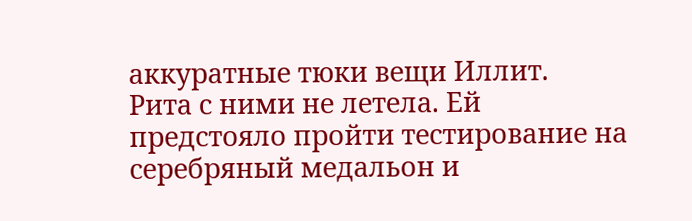аккуратные тюки вещи Иллит.
Рита с ними не летела. Ей предстояло пройти тестирование на серебряный медальон и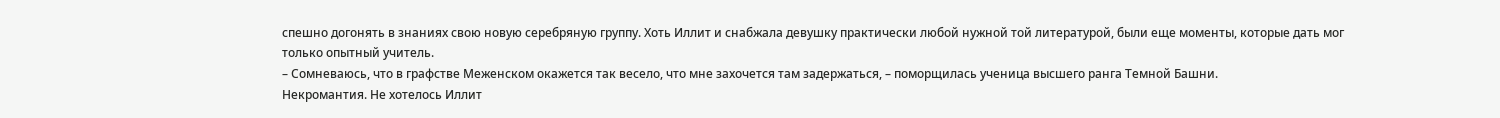спешно догонять в знаниях свою новую серебряную группу. Хоть Иллит и снабжала девушку практически любой нужной той литературой, были еще моменты, которые дать мог только опытный учитель.
– Сомневаюсь, что в графстве Меженском окажется так весело, что мне захочется там задержаться, – поморщилась ученица высшего ранга Темной Башни.
Некромантия. Не хотелось Иллит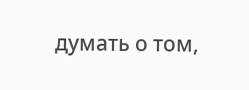думать о том,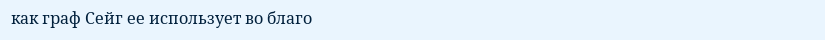как граф Сейг ее использует во благо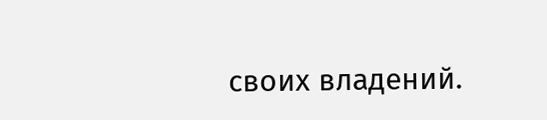своих владений.